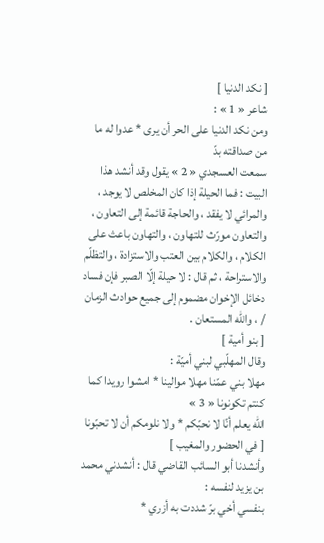[ نكد الدنيا ]
شاعر « 1 » :
ومن نكد الدنيا على الحر أن يرى * عدوا له ما من صداقته بدّ
سمعت العسجدي « 2 » يقول وقد أنشد هذا البيت : فما الحيلة إذا كان المخلص لا يوجد ، والمرائي لا يفقد ، والحاجة قائمة إلى التعاون ، والتعاون مورّث للتهاون ، والتهاون باعث على الكلام ، والكلام بين العتب والاستزادة ، والتظلّم والاستراحة ، ثم قال : لا حيلة إلّا الصبر فإن فساد دخائل الإخوان مضموم إلى جميع حوادث الزمان / ، واللّه المستعان .
[ بنو أمية ]
وقال المهلّبي لبني أميّة :
مهلا بني عمّنا مهلا موالينا * امشوا رويدا كما كنتم تكونونا « 3 »
اللّه يعلم أنّا لا نحبّكم * ولا نلومكم أن لا تحبّونا
[ في الحضور والمغيب ]
وأنشدنا أبو السائب القاضي قال : أنشدني محمد بن يزيد لنفسه :
بنفسي أخي برّ شددت به أزري *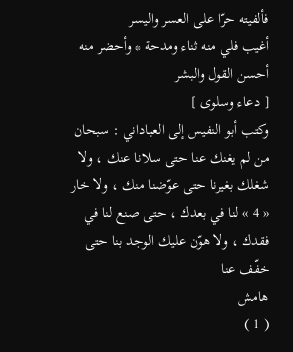فألفيته حرّا على العسر واليسر
أغيب فلي منه ثناء ومدحة * وأحضر منه أحسن القول والبشر
[ دعاء وسلوى ]
وكتب أبو النفيس إلى العباداني : سبحان من لم يغنك عنا حتى سلانا عنك ، ولا شغلك بغيرنا حتى عوّضنا منك ، ولا خار « 4 » لنا في بعدك ، حتى صنع لنا في فقدك ، ولا هوّن عليك الوجد بنا حتى خفّف عنا
هامش
( 1 )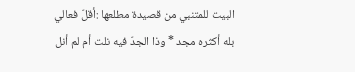البيت للمتنبي من قصيدة مطلعها :أقلّ فعالي بله أكثره مجد * وذا الجدّ فيه نلت أم لم أنل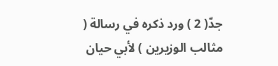جدّ( 2 ) ورد ذكره في رسالة ( مثالب الوزيرين ) لأبي حيان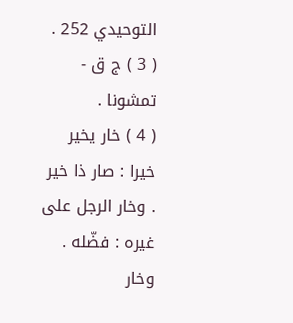التوحيدي 252 .
( 3 ) ج ق - تمشونا .
( 4 ) خار يخير خيرا : صار ذا خير . وخار الرجل على غيره : فضّله . وخار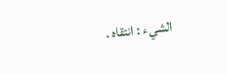الشيء : انتقاه .